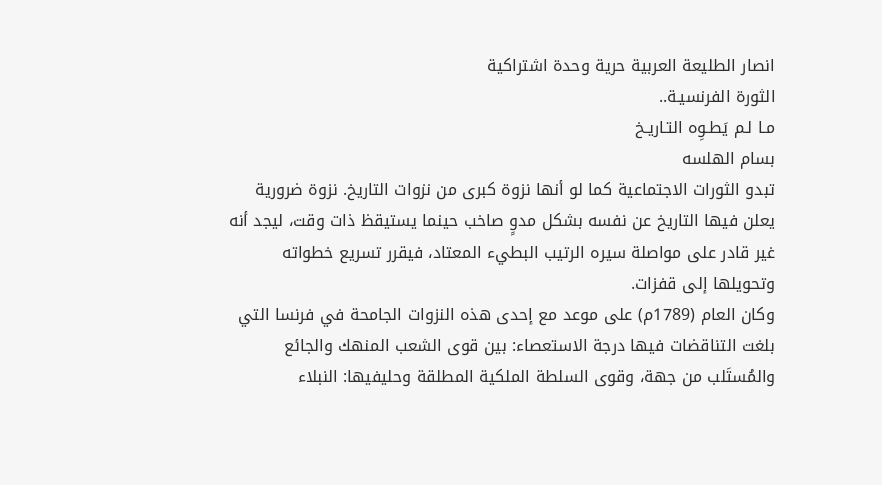انصار الطليعة العربية حرية وحدة اشتراكية
الثورة الفرنسيـة..
مـا لـم يَطـوِه التـاريـخ
بسام الهلسه
تبدو الثورات الاجتماعية كما لو أنها نزوة كبرى من نزوات التاريخ. نزوة ضرورية يعلن فيها التاريخ عن نفسه بشكل مدوٍ صاخب حينما يستيقظ ذات وقت، ليجد أنه غير قادر على مواصلة سيره الرتيب البطيء المعتاد، فيقرر تسريع خطواته وتحويلها إلى قفزات.
وكان العام (1789م) على موعد مع إحدى هذه النزوات الجامحة في فرنسا التي بلغت التناقضات فيها درجة الاستعصاء: بين قوى الشعب المنهك والجائع والمُستَلب من جهة، وقوى السلطة الملكية المطلقة وحليفيها: النبلاء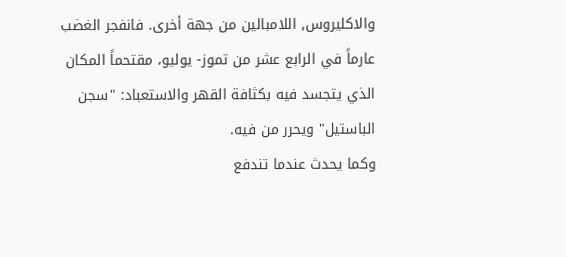والاكليروس, اللامبالين من جهة أخرى. فانفجر الغضب عارماً في الرابع عشر من تموز- يوليو، مقتحماً المكان الذي يتجسد فيه بكثافة القهر والاستعباد: "سجن الباستيل" ويحرر من فيه.
وكما يحدث عندما تندفع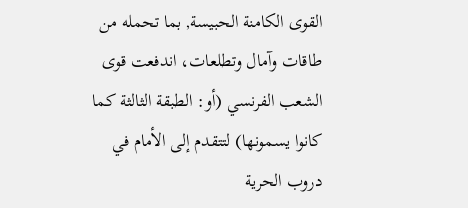القوى الكامنة الحبيسة, بما تحمله من طاقات وآمال وتطلعات، اندفعت قوى الشعب الفرنسي (أو: الطبقة الثالثة كما كانوا يسمونها) لتتقدم إلى الأمام في دروب الحرية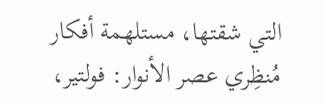التي شقتها، مستلهمة أفكار مُنظِري عصر الأنوار: فولتير،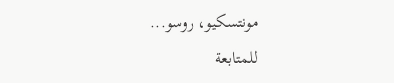مونتسكيو، روسو...
للمتابعة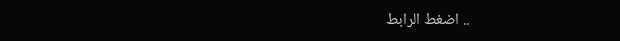.. اضغط الرابط